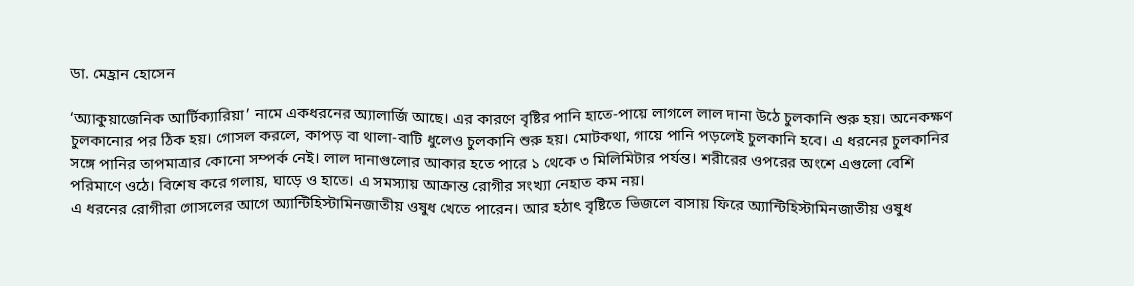ডা. মেহ্রান হোসেন

‘অ্যাকুয়াজেনিক আর্টিক্যারিয়া’ নামে একধরনের অ্যালার্জি আছে। এর কারণে বৃষ্টির পানি হাতে-পায়ে লাগলে লাল দানা উঠে চুলকানি শুরু হয়। অনেকক্ষণ চুলকানোর পর ঠিক হয়। গোসল করলে, কাপড় বা থালা-বাটি ধুলেও চুলকানি শুরু হয়। মোটকথা, গায়ে পানি পড়লেই চুলকানি হবে। এ ধরনের চুলকানির সঙ্গে পানির তাপমাত্রার কোনো সম্পর্ক নেই। লাল দানাগুলোর আকার হতে পারে ১ থেকে ৩ মিলিমিটার পর্যন্ত। শরীরের ওপরের অংশে এগুলো বেশি পরিমাণে ওঠে। বিশেষ করে গলায়, ঘাড়ে ও হাতে। এ সমস্যায় আক্রান্ত রোগীর সংখ্যা নেহাত কম নয়।
এ ধরনের রোগীরা গোসলের আগে অ্যান্টিহিস্টামিনজাতীয় ওষুধ খেতে পারেন। আর হঠাৎ বৃষ্টিতে ভিজলে বাসায় ফিরে অ্যান্টিহিস্টামিনজাতীয় ওষুধ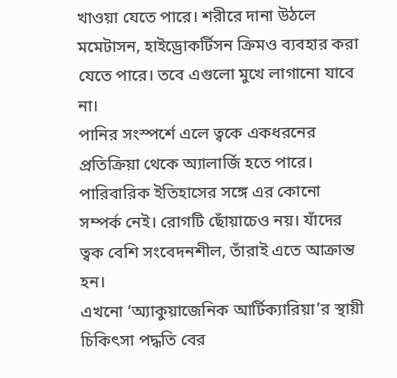খাওয়া যেতে পারে। শরীরে দানা উঠলে মমেটাসন, হাইড্রোকর্টিসন ক্রিমও ব্যবহার করা যেতে পারে। তবে এগুলো মুখে লাগানো যাবে না।
পানির সংস্পর্শে এলে ত্বকে একধরনের প্রতিক্রিয়া থেকে অ্যালার্জি হতে পারে। পারিবারিক ইতিহাসের সঙ্গে এর কোনো সম্পর্ক নেই। রোগটি ছোঁয়াচেও নয়। যাঁদের ত্বক বেশি সংবেদনশীল, তাঁরাই এতে আক্রান্ত হন।
এখনো ‘অ্যাকুয়াজেনিক আর্টিক্যারিয়া’র স্থায়ী চিকিৎসা পদ্ধতি বের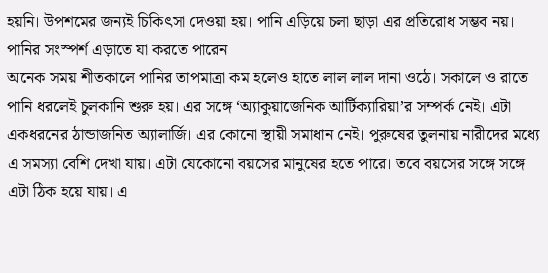হয়নি। উপশমের জন্যই চিকিৎসা দেওয়া হয়। পানি এড়িয়ে চলা ছাড়া এর প্রতিরোধ সম্ভব নয়।
পানির সংস্পর্শ এড়াতে যা করতে পারেন
অনেক সময় শীতকালে পানির তাপমাত্রা কম হলেও হাতে লাল লাল দানা ওঠে। সকালে ও রাতে পানি ধরলেই চুলকানি শুরু হয়। এর সঙ্গে ‘অ্যাকুয়াজেনিক আর্টিক্যারিয়া’র সম্পর্ক নেই। এটা একধরনের ঠান্ডাজনিত অ্যালার্জি। এর কোনো স্থায়ী সমাধান নেই। পুরুষের তুলনায় নারীদের মধ্যে এ সমস্যা বেশি দেখা যায়। এটা যেকোনো বয়সের মানুষের হতে পারে। তবে বয়সের সঙ্গে সঙ্গে এটা ঠিক হয়ে যায়। এ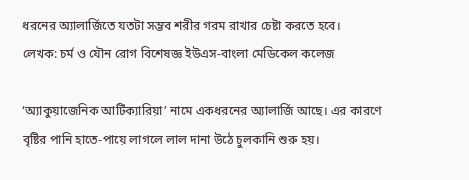ধরনের অ্যালার্জিতে যতটা সম্ভব শরীর গরম রাখার চেষ্টা করতে হবে।
লেখক: চর্ম ও যৌন রোগ বিশেষজ্ঞ ইউএস-বাংলা মেডিকেল কলেজ

‘অ্যাকুয়াজেনিক আর্টিক্যারিয়া’ নামে একধরনের অ্যালার্জি আছে। এর কারণে বৃষ্টির পানি হাতে-পায়ে লাগলে লাল দানা উঠে চুলকানি শুরু হয়।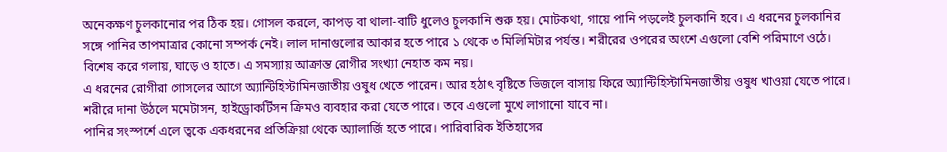অনেকক্ষণ চুলকানোর পর ঠিক হয়। গোসল করলে, কাপড় বা থালা-বাটি ধুলেও চুলকানি শুরু হয়। মোটকথা, গায়ে পানি পড়লেই চুলকানি হবে। এ ধরনের চুলকানির সঙ্গে পানির তাপমাত্রার কোনো সম্পর্ক নেই। লাল দানাগুলোর আকার হতে পারে ১ থেকে ৩ মিলিমিটার পর্যন্ত। শরীরের ওপরের অংশে এগুলো বেশি পরিমাণে ওঠে। বিশেষ করে গলায়, ঘাড়ে ও হাতে। এ সমস্যায় আক্রান্ত রোগীর সংখ্যা নেহাত কম নয়।
এ ধরনের রোগীরা গোসলের আগে অ্যান্টিহিস্টামিনজাতীয় ওষুধ খেতে পারেন। আর হঠাৎ বৃষ্টিতে ভিজলে বাসায় ফিরে অ্যান্টিহিস্টামিনজাতীয় ওষুধ খাওয়া যেতে পারে। শরীরে দানা উঠলে মমেটাসন, হাইড্রোকর্টিসন ক্রিমও ব্যবহার করা যেতে পারে। তবে এগুলো মুখে লাগানো যাবে না।
পানির সংস্পর্শে এলে ত্বকে একধরনের প্রতিক্রিয়া থেকে অ্যালার্জি হতে পারে। পারিবারিক ইতিহাসের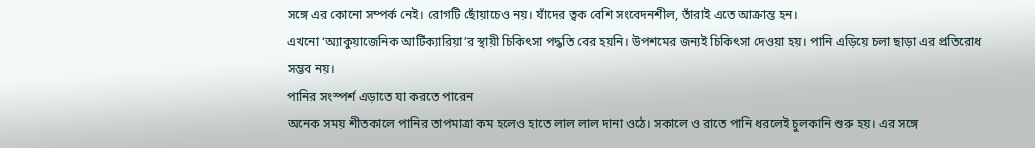সঙ্গে এর কোনো সম্পর্ক নেই। রোগটি ছোঁয়াচেও নয়। যাঁদের ত্বক বেশি সংবেদনশীল, তাঁরাই এতে আক্রান্ত হন।
এখনো ‘অ্যাকুয়াজেনিক আর্টিক্যারিয়া’র স্থায়ী চিকিৎসা পদ্ধতি বের হয়নি। উপশমের জন্যই চিকিৎসা দেওয়া হয়। পানি এড়িয়ে চলা ছাড়া এর প্রতিরোধ সম্ভব নয়।
পানির সংস্পর্শ এড়াতে যা করতে পারেন
অনেক সময় শীতকালে পানির তাপমাত্রা কম হলেও হাতে লাল লাল দানা ওঠে। সকালে ও রাতে পানি ধরলেই চুলকানি শুরু হয়। এর সঙ্গে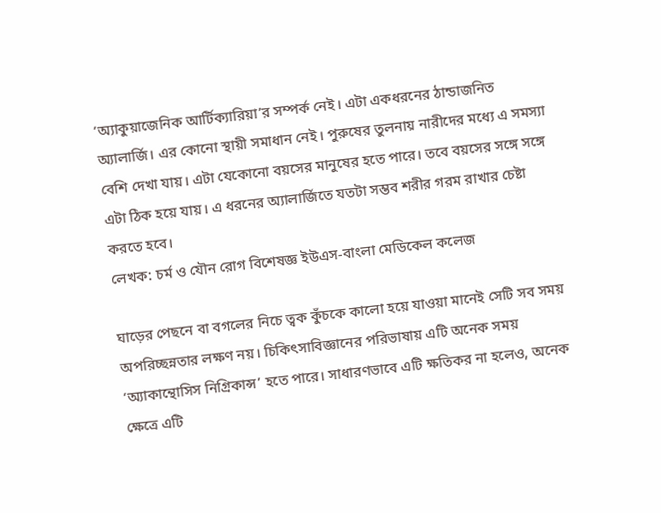‘অ্যাকুয়াজেনিক আর্টিক্যারিয়া’র সম্পর্ক নেই। এটা একধরনের ঠান্ডাজনিত অ্যালার্জি। এর কোনো স্থায়ী সমাধান নেই। পুরুষের তুলনায় নারীদের মধ্যে এ সমস্যা বেশি দেখা যায়। এটা যেকোনো বয়সের মানুষের হতে পারে। তবে বয়সের সঙ্গে সঙ্গে এটা ঠিক হয়ে যায়। এ ধরনের অ্যালার্জিতে যতটা সম্ভব শরীর গরম রাখার চেষ্টা করতে হবে।
লেখক: চর্ম ও যৌন রোগ বিশেষজ্ঞ ইউএস-বাংলা মেডিকেল কলেজ

ঘাড়ের পেছনে বা বগলের নিচে ত্বক কুঁচকে কালো হয়ে যাওয়া মানেই সেটি সব সময় অপরিচ্ছন্নতার লক্ষণ নয়। চিকিৎসাবিজ্ঞানের পরিভাষায় এটি অনেক সময় ‘অ্যাকান্থোসিস নিগ্রিকান্স’ হতে পারে। সাধারণভাবে এটি ক্ষতিকর না হলেও, অনেক ক্ষেত্রে এটি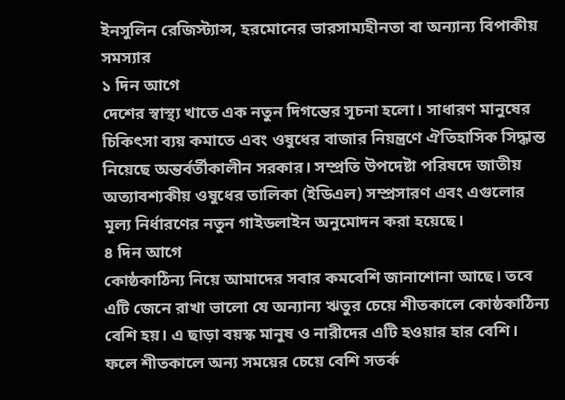ইনসুলিন রেজিস্ট্যান্স, হরমোনের ভারসাম্যহীনতা বা অন্যান্য বিপাকীয় সমস্যার
১ দিন আগে
দেশের স্বাস্থ্য খাতে এক নতুন দিগন্তের সূচনা হলো। সাধারণ মানুষের চিকিৎসা ব্যয় কমাতে এবং ওষুধের বাজার নিয়ন্ত্রণে ঐতিহাসিক সিদ্ধান্ত নিয়েছে অন্তর্বর্তীকালীন সরকার। সম্প্রতি উপদেষ্টা পরিষদে জাতীয় অত্যাবশ্যকীয় ওষুধের তালিকা (ইডিএল) সম্প্রসারণ এবং এগুলোর মূল্য নির্ধারণের নতুন গাইডলাইন অনুমোদন করা হয়েছে।
৪ দিন আগে
কোষ্ঠকাঠিন্য নিয়ে আমাদের সবার কমবেশি জানাশোনা আছে। তবে এটি জেনে রাখা ভালো যে অন্যান্য ঋতুর চেয়ে শীতকালে কোষ্ঠকাঠিন্য বেশি হয়। এ ছাড়া বয়স্ক মানুষ ও নারীদের এটি হওয়ার হার বেশি। ফলে শীতকালে অন্য সময়ের চেয়ে বেশি সতর্ক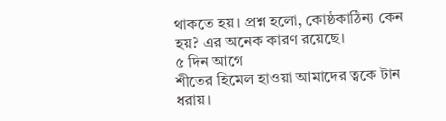থাকতে হয়। প্রশ্ন হলো, কোষ্ঠকাঠিন্য কেন হয়? এর অনেক কারণ রয়েছে।
৫ দিন আগে
শীতের হিমেল হাওয়া আমাদের ত্বকে টান ধরায়।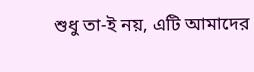শুধু তা-ই নয়, এটি আমাদের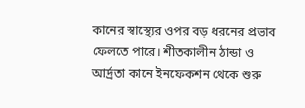কানের স্বাস্থ্যের ওপর বড় ধরনের প্রভাব ফেলতে পারে। শীতকালীন ঠান্ডা ও আর্দ্রতা কানে ইনফেকশন থেকে শুরু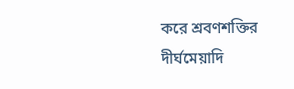করে শ্রবণশক্তির দীর্ঘমেয়াদি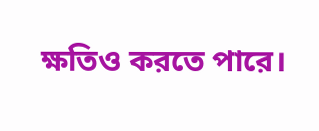ক্ষতিও করতে পারে।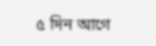৫ দিন আগে